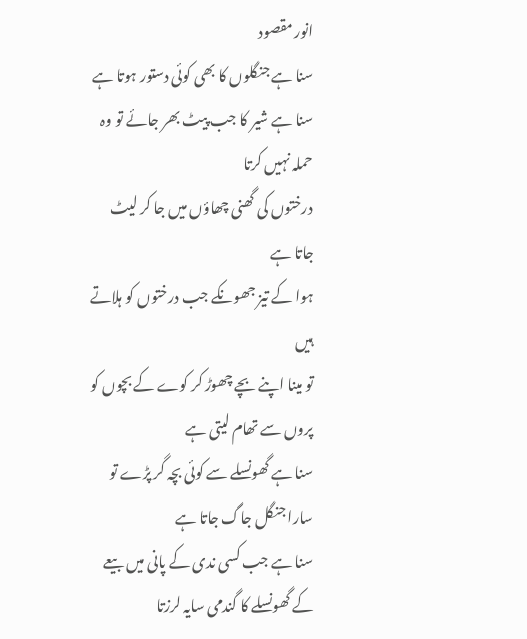انور مقصود
سنا ہے جنگلوں کا بھی کوئی دستور ہوتا ہے
سنا ہے شیر کا جب پیٹ بھر جائے تو وہ حملہ نہیں کرتا
درختوں کی گھنی چھاؤں میں جا کر لیٹ جاتا ہے
ہوا کے تیز جھونکے جب درختوں کو ہلاتے ہیں
تو مینا اپنے بچے چھوڑ کر کوے کے بچوں کو پروں سے تھام لیتی ہے
سنا ہے گھونسلے سے کوئی بچہ گر پڑے تو سارا جنگل جاگ جاتا ہے
سنا ہے جب کسی ندی کے پانی میں بیعے کے گھونسلے کا گندمی سایہ لرزتا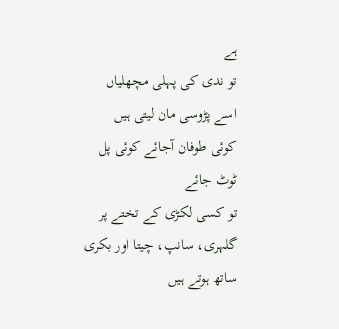ہے
تو ندی کی پہلی مچھلیاں اسے پڑوسی مان لیتی ہیں
کوئی طوفان آجائے کوئی پل ٹوٹ جائے
تو کسی لکڑی کے تختے پر گلہری، سانپ، چیتا اور بکری ساتھ ہوتے ہیں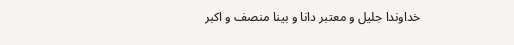خداوندا جلیل و معتبر دانا و بینا منصف و اکبر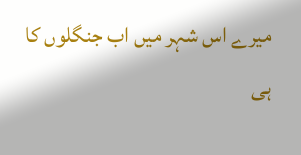میرے اس شہر میں اب جنگلوں کا ہی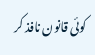کوئی قانون نافذ کر